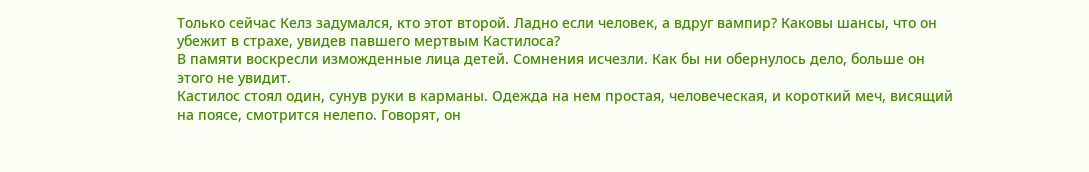Только сейчас Келз задумался, кто этот второй. Ладно если человек, а вдруг вампир? Каковы шансы, что он убежит в страхе, увидев павшего мертвым Кастилоса?
В памяти воскресли изможденные лица детей. Сомнения исчезли. Как бы ни обернулось дело, больше он этого не увидит.
Кастилос стоял один, сунув руки в карманы. Одежда на нем простая, человеческая, и короткий меч, висящий на поясе, смотрится нелепо. Говорят, он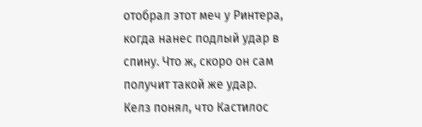отобрал этот меч у Ринтера, когда нанес подлый удар в спину. Что ж, скоро он сам получит такой же удар.
Келз понял, что Кастилос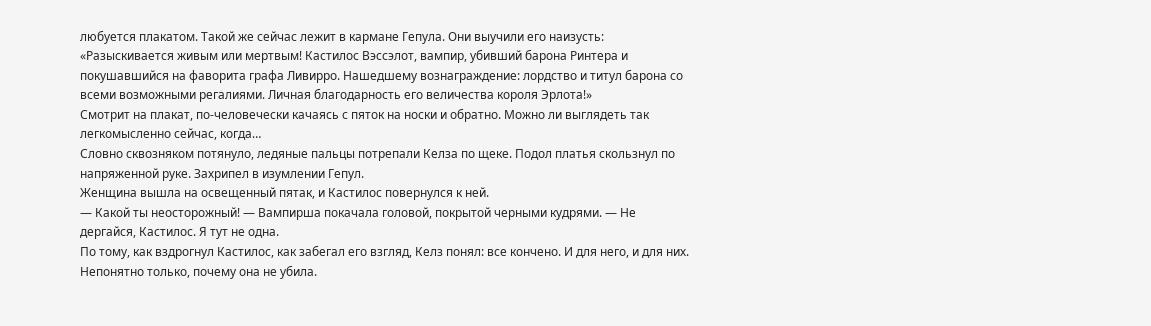любуется плакатом. Такой же сейчас лежит в кармане Гепула. Они выучили его наизусть: «Разыскивается живым или мертвым! Кастилос Вэссэлот, вампир, убивший барона Ринтера и покушавшийся на фаворита графа Ливирро. Нашедшему вознаграждение: лордство и титул барона со всеми возможными регалиями. Личная благодарность его величества короля Эрлота!»
Смотрит на плакат, по-человечески качаясь с пяток на носки и обратно. Можно ли выглядеть так легкомысленно сейчас, когда…
Словно сквозняком потянуло, ледяные пальцы потрепали Келза по щеке. Подол платья скользнул по напряженной руке. Захрипел в изумлении Гепул.
Женщина вышла на освещенный пятак, и Кастилос повернулся к ней.
— Какой ты неосторожный! — Вампирша покачала головой, покрытой черными кудрями. — Не дергайся, Кастилос. Я тут не одна.
По тому, как вздрогнул Кастилос, как забегал его взгляд, Келз понял: все кончено. И для него, и для них. Непонятно только, почему она не убила.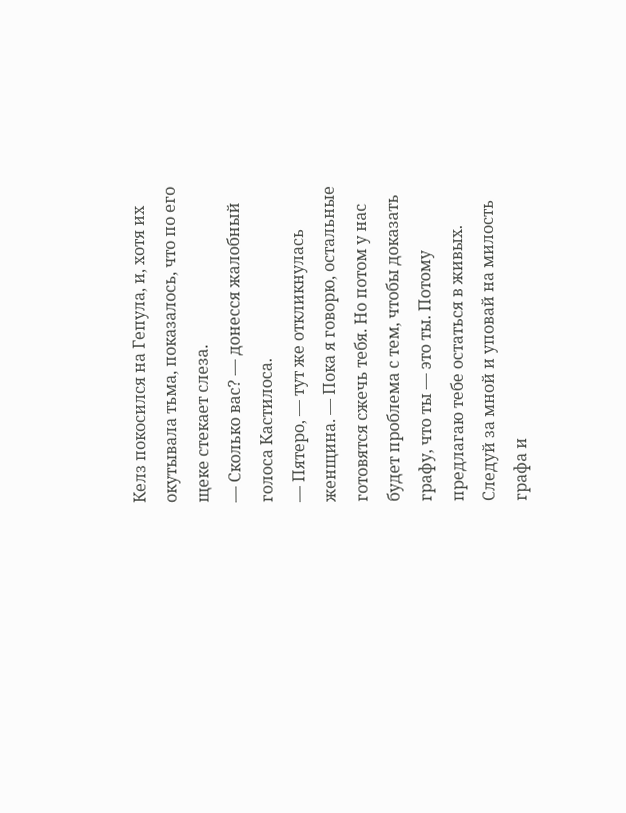Келз покосился на Гепула, и, хотя их окутывала тьма, показалось, что по его щеке стекает слеза.
— Сколько вас? — донесся жалобный голоса Кастилоса.
— Пятеро, — тут же откликнулась женщина. — Пока я говорю, остальные готовятся сжечь тебя. Но потом у нас будет проблема с тем, чтобы доказать графу, что ты — это ты. Потому предлагаю тебе остаться в живых. Следуй за мной и уповай на милость графа и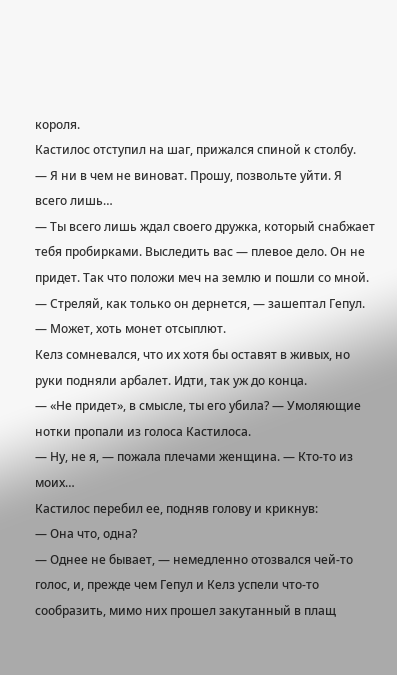короля.
Кастилос отступил на шаг, прижался спиной к столбу.
— Я ни в чем не виноват. Прошу, позвольте уйти. Я всего лишь…
— Ты всего лишь ждал своего дружка, который снабжает тебя пробирками. Выследить вас — плевое дело. Он не придет. Так что положи меч на землю и пошли со мной.
— Стреляй, как только он дернется, — зашептал Гепул. — Может, хоть монет отсыплют.
Келз сомневался, что их хотя бы оставят в живых, но руки подняли арбалет. Идти, так уж до конца.
— «Не придет», в смысле, ты его убила? — Умоляющие нотки пропали из голоса Кастилоса.
— Ну, не я, — пожала плечами женщина. — Кто-то из моих…
Кастилос перебил ее, подняв голову и крикнув:
— Она что, одна?
— Однее не бывает, — немедленно отозвался чей-то голос, и, прежде чем Гепул и Келз успели что-то сообразить, мимо них прошел закутанный в плащ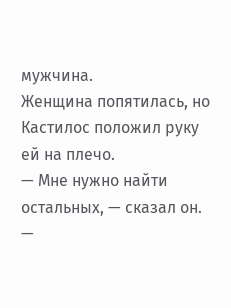мужчина.
Женщина попятилась, но Кастилос положил руку ей на плечо.
— Мне нужно найти остальных, — сказал он. —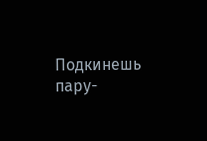Подкинешь пару-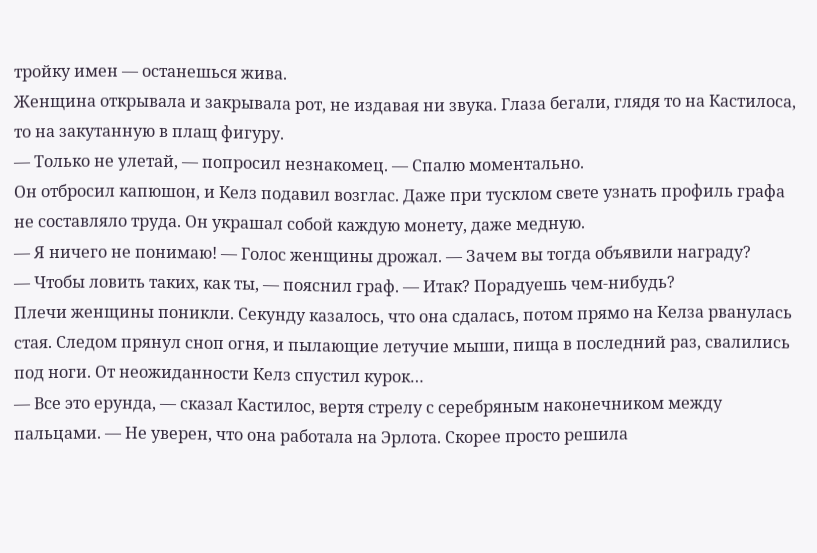тройку имен — останешься жива.
Женщина открывала и закрывала рот, не издавая ни звука. Глаза бегали, глядя то на Кастилоса, то на закутанную в плащ фигуру.
— Только не улетай, — попросил незнакомец. — Спалю моментально.
Он отбросил капюшон, и Келз подавил возглас. Даже при тусклом свете узнать профиль графа не составляло труда. Он украшал собой каждую монету, даже медную.
— Я ничего не понимаю! — Голос женщины дрожал. — Зачем вы тогда объявили награду?
— Чтобы ловить таких, как ты, — пояснил граф. — Итак? Порадуешь чем-нибудь?
Плечи женщины поникли. Секунду казалось, что она сдалась, потом прямо на Келза рванулась стая. Следом прянул сноп огня, и пылающие летучие мыши, пища в последний раз, свалились под ноги. От неожиданности Келз спустил курок…
— Все это ерунда, — сказал Кастилос, вертя стрелу с серебряным наконечником между пальцами. — Не уверен, что она работала на Эрлота. Скорее просто решила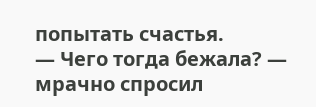попытать счастья.
— Чего тогда бежала? — мрачно спросил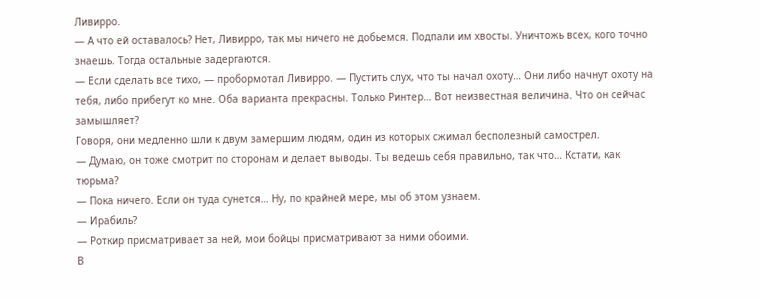Ливирро.
— А что ей оставалось? Нет, Ливирро, так мы ничего не добьемся. Подпали им хвосты. Уничтожь всех, кого точно знаешь. Тогда остальные задергаются.
— Если сделать все тихо, — пробормотал Ливирро. — Пустить слух, что ты начал охоту… Они либо начнут охоту на тебя, либо прибегут ко мне. Оба варианта прекрасны. Только Ринтер… Вот неизвестная величина. Что он сейчас замышляет?
Говоря, они медленно шли к двум замершим людям, один из которых сжимал бесполезный самострел.
— Думаю, он тоже смотрит по сторонам и делает выводы. Ты ведешь себя правильно, так что… Кстати, как тюрьма?
— Пока ничего. Если он туда сунется… Ну, по крайней мере, мы об этом узнаем.
— Ирабиль?
— Роткир присматривает за ней, мои бойцы присматривают за ними обоими.
В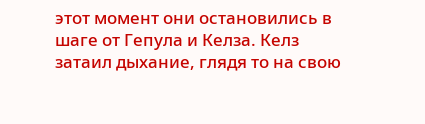этот момент они остановились в шаге от Гепула и Келза. Келз затаил дыхание, глядя то на свою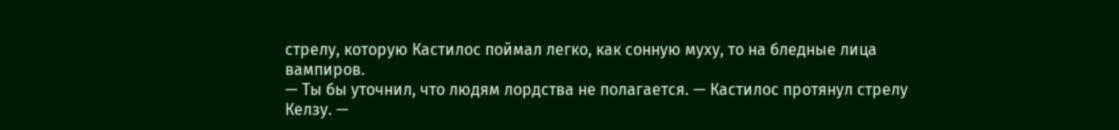стрелу, которую Кастилос поймал легко, как сонную муху, то на бледные лица вампиров.
— Ты бы уточнил, что людям лордства не полагается. — Кастилос протянул стрелу Келзу. —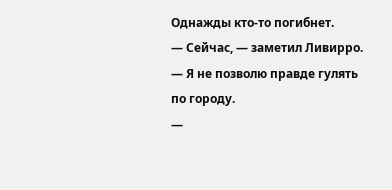Однажды кто-то погибнет.
— Сейчас, — заметил Ливирро. — Я не позволю правде гулять по городу.
—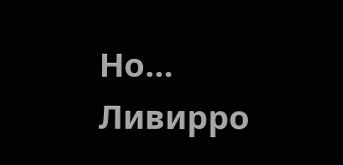Но…
Ливирро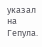указал на Гепула.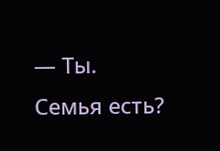— Ты. Семья есть?